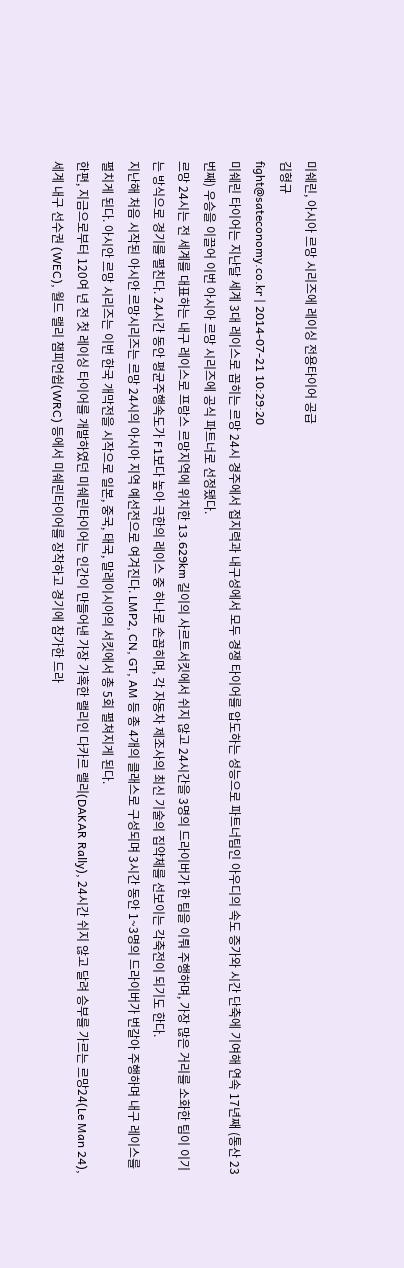미쉐린, 아시아 르망 시리즈에 레이싱 전용타이어 공급
김형규
fight@sateconomy.co.kr | 2014-07-21 10:29:20
미쉐린 타이어는 지난달 세계 3대 레이스로 꼽히는 르망 24시 경주에서 접지력과 내구성에서 모두 경쟁 타이어를 압도하는 성능으로 파트너팀인 아우디의 속도 증가와 시간 단축에 기여해 연속 17년째 (통산 23번째) 우승을 이끌어 이번 아시아 르망 시리즈에 공식 파트너로 선정됐다.
르망 24시는 전 세계를 대표하는 내구 레이스로 프랑스 르망지역에 위치한 13.629km 길이의 사르트서킷에서 쉬지 않고 24시간을 3명의 드라이버가 한 팀을 이뤄 주행하며, 가장 많은 거리를 소화한 팀이 이기는 방식으로 경기를 펼친다. 24시간 동안 평균주행속도가 F1보다 높아 극한의 레이스 중 하나로 손꼽히며, 각 자동차 제조사의 최신 기술의 집약체를 선보이는 각축전이 되기도 한다.
지난해 처음 시작된 아시안 르망시리즈는 르망 24시의 아시아 지역 예선전으로 여겨진다. LMP2, CN, GT, AM 등 총 4개의 클래스로 구성되며 3시간 동안 1~3명의 드라이버가 번갈아 주행하며 내구 레이스를 펼치게 된다. 아시안 르망 시리즈는 이번 한국 개막전을 시작으로 일본, 중국, 태국, 말레이시아의 서킷에서 총 5회 펼쳐지게 된다.
한편, 지금으로부터 120여 년 전 첫 레이싱 타이어를 개발하였던 미쉐린타이어는 인간이 만들어낸 가장 가혹한 랠리인 다카르 랠리(DAKAR Rally), 24시간 쉬지 않고 달려 승부를 가르는 르망24(Le Man 24), 세계 내구 선수권 (WEC), 월드 랠리 챔피언쉽(WRC) 등에서 미쉐린타이어를 장착하고 경기에 참가한 드라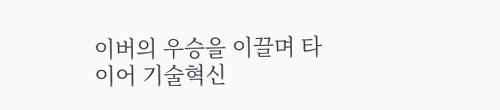이버의 우승을 이끌며 타이어 기술혁신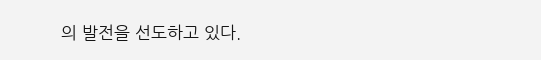의 발전을 선도하고 있다.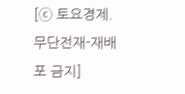[ⓒ 토요경제. 무단전재-재배포 금지]